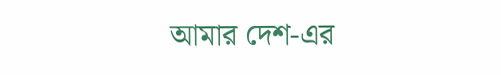আমার দেশ-এর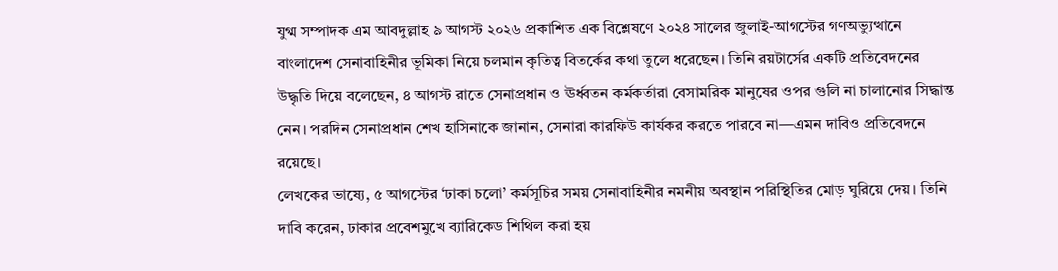যুগ্ম সম্পাদক এম আবদুল্লাহ ৯ আগস্ট ২০২৬ প্রকাশিত এক বিশ্লেষণে ২০২৪ সালের জুলাই-আগস্টের গণঅভ্যুত্থানে বাংলাদেশ সেনাবাহিনীর ভূমিকা নিয়ে চলমান কৃতিত্ব বিতর্কের কথা তুলে ধরেছেন। তিনি রয়টার্সের একটি প্রতিবেদনের উদ্ধৃতি দিয়ে বলেছেন, ৪ আগস্ট রাতে সেনাপ্রধান ও ঊর্ধ্বতন কর্মকর্তারা বেসামরিক মানুষের ওপর গুলি না চালানোর সিদ্ধান্ত নেন। পরদিন সেনাপ্রধান শেখ হাসিনাকে জানান, সেনারা কারফিউ কার্যকর করতে পারবে না—এমন দাবিও প্রতিবেদনে রয়েছে।
লেখকের ভাষ্যে, ৫ আগস্টের ‘ঢাকা চলো’ কর্মসূচির সময় সেনাবাহিনীর নমনীয় অবস্থান পরিস্থিতির মোড় ঘুরিয়ে দেয়। তিনি দাবি করেন, ঢাকার প্রবেশমুখে ব্যারিকেড শিথিল করা হয়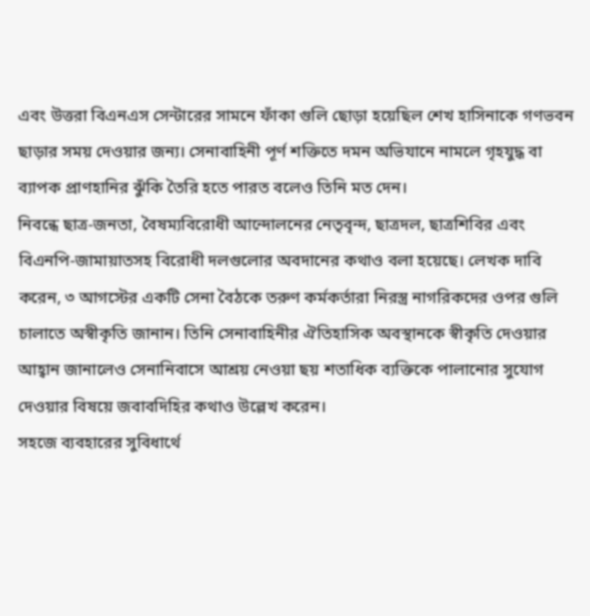এবং উত্তরা বিএনএস সেন্টারের সামনে ফাঁকা গুলি ছোড়া হয়েছিল শেখ হাসিনাকে গণভবন ছাড়ার সময় দেওয়ার জন্য। সেনাবাহিনী পূর্ণ শক্তিতে দমন অভিযানে নামলে গৃহযুদ্ধ বা ব্যাপক প্রাণহানির ঝুঁকি তৈরি হতে পারত বলেও তিনি মত দেন।
নিবন্ধে ছাত্র-জনতা, বৈষম্যবিরোধী আন্দোলনের নেতৃবৃন্দ, ছাত্রদল, ছাত্রশিবির এবং বিএনপি-জামায়াতসহ বিরোধী দলগুলোর অবদানের কথাও বলা হয়েছে। লেখক দাবি করেন, ৩ আগস্টের একটি সেনা বৈঠকে তরুণ কর্মকর্তারা নিরস্ত্র নাগরিকদের ওপর গুলি চালাতে অস্বীকৃতি জানান। তিনি সেনাবাহিনীর ঐতিহাসিক অবস্থানকে স্বীকৃতি দেওয়ার আহ্বান জানালেও সেনানিবাসে আশ্রয় নেওয়া ছয় শতাধিক ব্যক্তিকে পালানোর সুযোগ দেওয়ার বিষয়ে জবাবদিহির কথাও উল্লেখ করেন।
সহজে ব্যবহারের সুবিধার্থে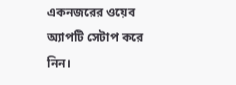একনজরের ওয়েব অ্যাপটি সেটাপ করে নিন।